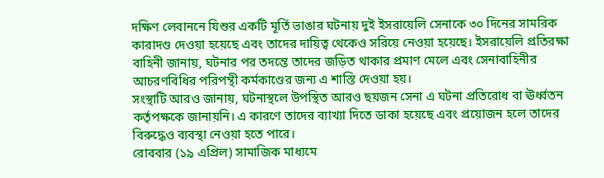দক্ষিণ লেবাননে যিশুর একটি মূর্তি ভাঙার ঘটনায় দুই ইসরায়েলি সেনাকে ৩০ দিনের সামরিক কারাদণ্ড দেওয়া হয়েছে এবং তাদের দায়িত্ব থেকেও সরিয়ে নেওয়া হয়েছে। ইসরায়েলি প্রতিরক্ষা বাহিনী জানায়, ঘটনার পর তদন্তে তাদের জড়িত থাকার প্রমাণ মেলে এবং সেনাবাহিনীর আচরণবিধির পরিপন্থী কর্মকাণ্ডের জন্য এ শাস্তি দেওয়া হয়।
সংস্থাটি আরও জানায়, ঘটনাস্থলে উপস্থিত আরও ছয়জন সেনা এ ঘটনা প্রতিরোধ বা ঊর্ধ্বতন কর্তৃপক্ষকে জানায়নি। এ কারণে তাদের ব্যাখ্যা দিতে ডাকা হয়েছে এবং প্রয়োজন হলে তাদের বিরুদ্ধেও ব্যবস্থা নেওয়া হতে পারে।
রোববার (১৯ এপ্রিল) সামাজিক মাধ্যমে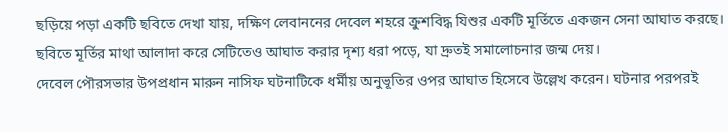ছড়িয়ে পড়া একটি ছবিতে দেখা যায়, দক্ষিণ লেবাননের দেবেল শহরে ক্রুশবিদ্ধ যিশুর একটি মূর্তিতে একজন সেনা আঘাত করছে। ছবিতে মূর্তির মাথা আলাদা করে সেটিতেও আঘাত করার দৃশ্য ধরা পড়ে, যা দ্রুতই সমালোচনার জন্ম দেয়।
দেবেল পৌরসভার উপপ্রধান মারুন নাসিফ ঘটনাটিকে ধর্মীয় অনুভূতির ওপর আঘাত হিসেবে উল্লেখ করেন। ঘটনার পরপরই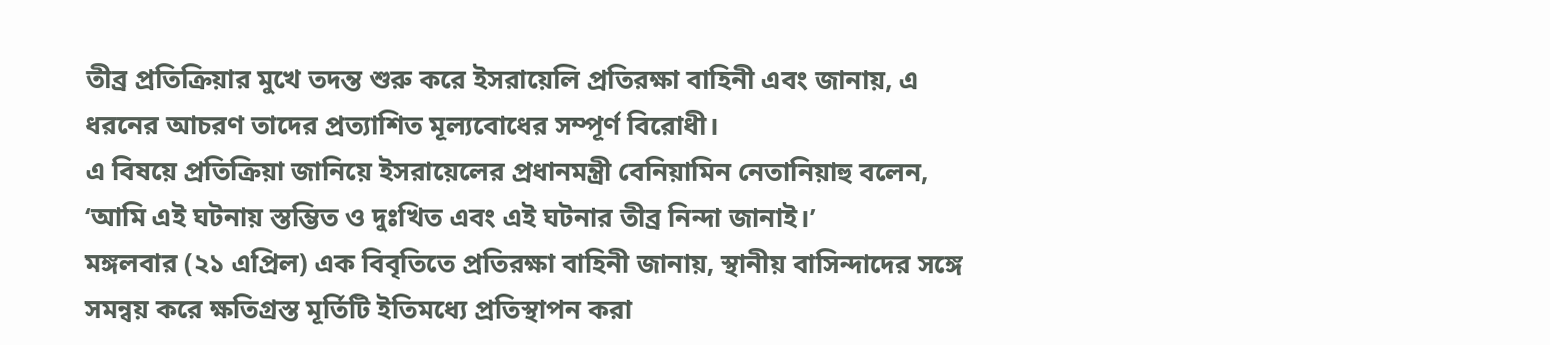তীব্র প্রতিক্রিয়ার মুখে তদন্ত শুরু করে ইসরায়েলি প্রতিরক্ষা বাহিনী এবং জানায়, এ ধরনের আচরণ তাদের প্রত্যাশিত মূল্যবোধের সম্পূর্ণ বিরোধী।
এ বিষয়ে প্রতিক্রিয়া জানিয়ে ইসরায়েলের প্রধানমন্ত্রী বেনিয়ামিন নেতানিয়াহু বলেন, ‘আমি এই ঘটনায় স্তম্ভিত ও দুঃখিত এবং এই ঘটনার তীব্র নিন্দা জানাই।’
মঙ্গলবার (২১ এপ্রিল) এক বিবৃতিতে প্রতিরক্ষা বাহিনী জানায়, স্থানীয় বাসিন্দাদের সঙ্গে সমন্বয় করে ক্ষতিগ্রস্ত মূর্তিটি ইতিমধ্যে প্রতিস্থাপন করা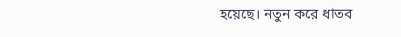হয়েছে। নতুন করে ধাতব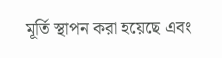মূর্তি স্থাপন করা হয়েছে এবং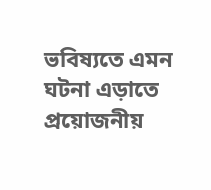ভবিষ্যতে এমন ঘটনা এড়াতে প্রয়োজনীয়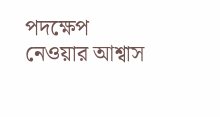পদক্ষেপ নেওয়ার আশ্বাস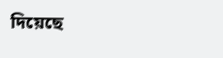দিয়েছে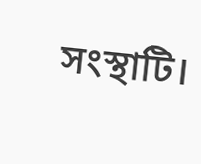সংস্থাটি।